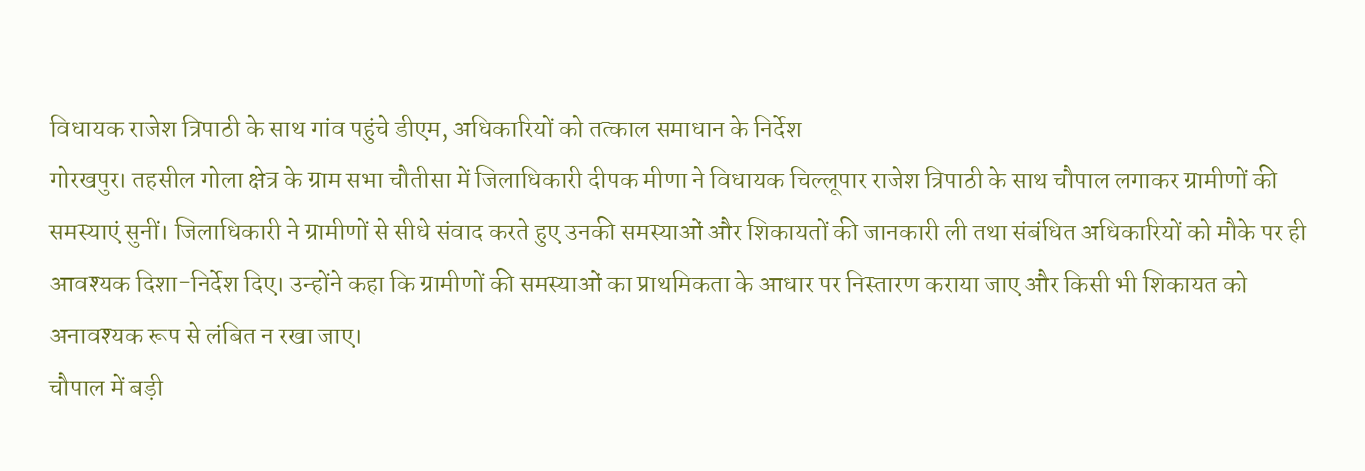विधायक राजेश त्रिपाठी के साथ गांव पहुंचे डीएम, अधिकारियों को तत्काल समाधान के निर्देश
गोरखपुर। तहसील गोला क्षेत्र के ग्राम सभा चौतीसा में जिलाधिकारी दीपक मीणा ने विधायक चिल्लूपार राजेश त्रिपाठी के साथ चौपाल लगाकर ग्रामीणों की समस्याएं सुनीं। जिलाधिकारी ने ग्रामीणों से सीधे संवाद करते हुए उनकी समस्याओं और शिकायतों की जानकारी ली तथा संबंधित अधिकारियों को मौके पर ही आवश्यक दिशा-निर्देश दिए। उन्होंने कहा कि ग्रामीणों की समस्याओं का प्राथमिकता के आधार पर निस्तारण कराया जाए और किसी भी शिकायत को अनावश्यक रूप से लंबित न रखा जाए।
चौपाल में बड़ी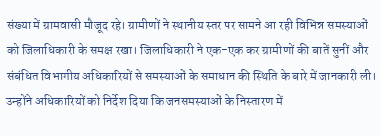संख्या में ग्रामवासी मौजूद रहे। ग्रामीणों ने स्थानीय स्तर पर सामने आ रही विभिन्न समस्याओं को जिलाधिकारी के समक्ष रखा। जिलाधिकारी ने एक-एक कर ग्रामीणों की बातें सुनीं और संबंधित विभागीय अधिकारियों से समस्याओं के समाधान की स्थिति के बारे में जानकारी ली। उन्होंने अधिकारियों को निर्देश दिया कि जनसमस्याओं के निस्तारण में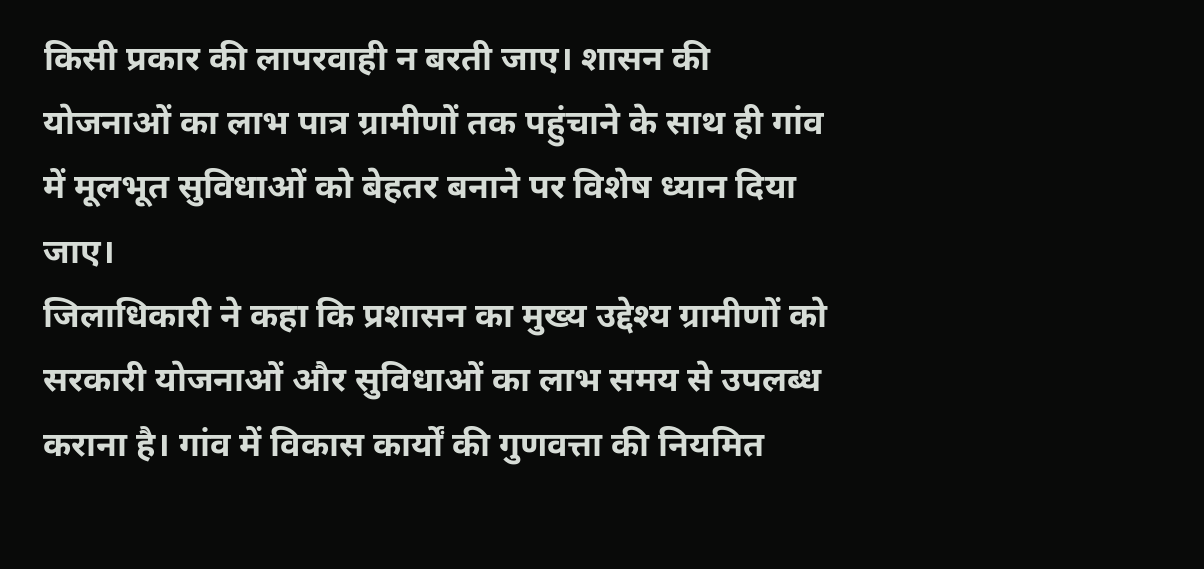किसी प्रकार की लापरवाही न बरती जाए। शासन की योजनाओं का लाभ पात्र ग्रामीणों तक पहुंचाने के साथ ही गांव में मूलभूत सुविधाओं को बेहतर बनाने पर विशेष ध्यान दिया जाए।
जिलाधिकारी ने कहा कि प्रशासन का मुख्य उद्देश्य ग्रामीणों को सरकारी योजनाओं और सुविधाओं का लाभ समय से उपलब्ध कराना है। गांव में विकास कार्यों की गुणवत्ता की नियमित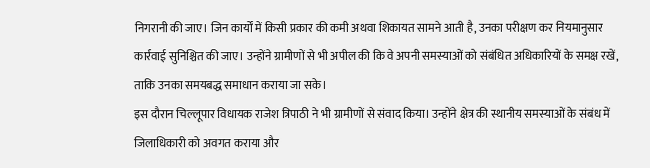निगरानी की जाए। जिन कार्यों में किसी प्रकार की कमी अथवा शिकायत सामने आती है, उनका परीक्षण कर नियमानुसार कार्रवाई सुनिश्चित की जाए। उन्होंने ग्रामीणों से भी अपील की कि वे अपनी समस्याओं को संबंधित अधिकारियों के समक्ष रखें, ताकि उनका समयबद्ध समाधान कराया जा सके।
इस दौरान चिल्लूपार विधायक राजेश त्रिपाठी ने भी ग्रामीणों से संवाद किया। उन्होंने क्षेत्र की स्थानीय समस्याओं के संबंध में जिलाधिकारी को अवगत कराया और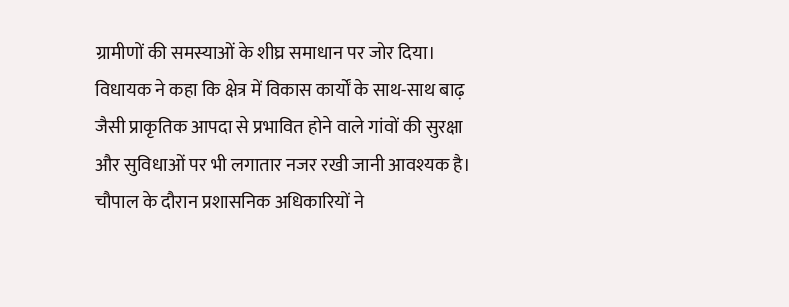ग्रामीणों की समस्याओं के शीघ्र समाधान पर जोर दिया। विधायक ने कहा कि क्षेत्र में विकास कार्यों के साथ-साथ बाढ़ जैसी प्राकृतिक आपदा से प्रभावित होने वाले गांवों की सुरक्षा और सुविधाओं पर भी लगातार नजर रखी जानी आवश्यक है। चौपाल के दौरान प्रशासनिक अधिकारियों ने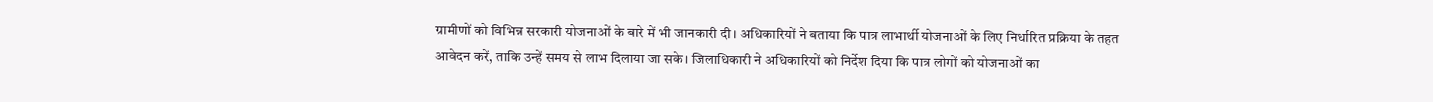ग्रामीणों को विभिन्न सरकारी योजनाओं के बारे में भी जानकारी दी। अधिकारियों ने बताया कि पात्र लाभार्थी योजनाओं के लिए निर्धारित प्रक्रिया के तहत आवेदन करें, ताकि उन्हें समय से लाभ दिलाया जा सके। जिलाधिकारी ने अधिकारियों को निर्देश दिया कि पात्र लोगों को योजनाओं का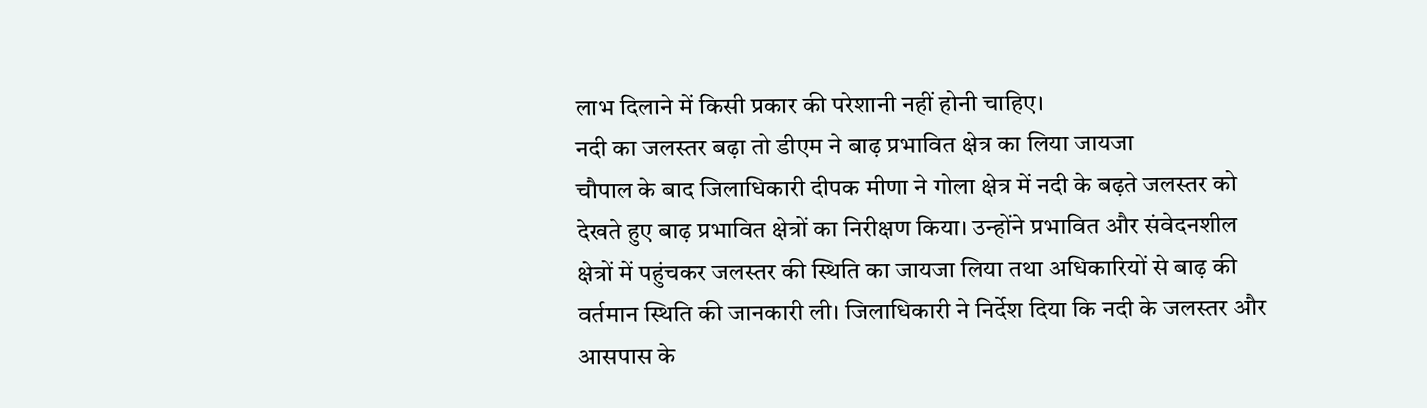लाभ दिलाने में किसी प्रकार की परेशानी नहीं होनी चाहिए।
नदी का जलस्तर बढ़ा तो डीएम ने बाढ़ प्रभावित क्षेत्र का लिया जायजा
चौपाल के बाद जिलाधिकारी दीपक मीणा ने गोला क्षेत्र में नदी के बढ़ते जलस्तर को देखते हुए बाढ़ प्रभावित क्षेत्रों का निरीक्षण किया। उन्होंने प्रभावित और संवेदनशील क्षेत्रों में पहुंचकर जलस्तर की स्थिति का जायजा लिया तथा अधिकारियों से बाढ़ की वर्तमान स्थिति की जानकारी ली। जिलाधिकारी ने निर्देश दिया कि नदी के जलस्तर और आसपास के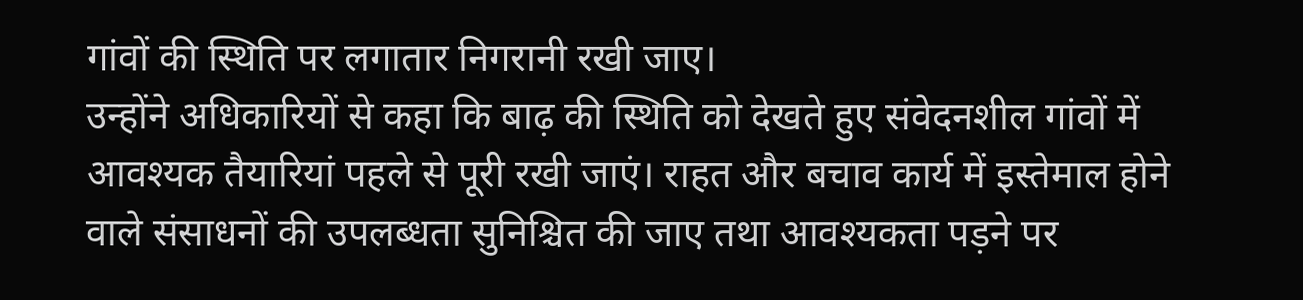गांवों की स्थिति पर लगातार निगरानी रखी जाए।
उन्होंने अधिकारियों से कहा कि बाढ़ की स्थिति को देखते हुए संवेदनशील गांवों में आवश्यक तैयारियां पहले से पूरी रखी जाएं। राहत और बचाव कार्य में इस्तेमाल होने वाले संसाधनों की उपलब्धता सुनिश्चित की जाए तथा आवश्यकता पड़ने पर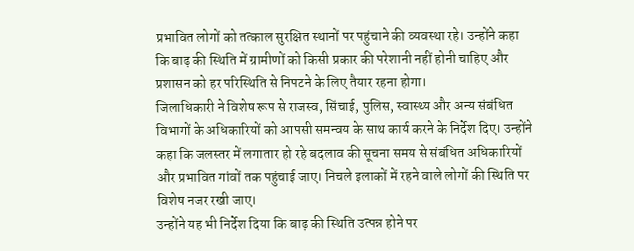प्रभावित लोगों को तत्काल सुरक्षित स्थानों पर पहुंचाने की व्यवस्था रहे। उन्होंने कहा कि बाढ़ की स्थिति में ग्रामीणों को किसी प्रकार की परेशानी नहीं होनी चाहिए और प्रशासन को हर परिस्थिति से निपटने के लिए तैयार रहना होगा।
जिलाधिकारी ने विशेष रूप से राजस्व, सिंचाई, पुलिस, स्वास्थ्य और अन्य संबंधित विभागों के अधिकारियों को आपसी समन्वय के साथ कार्य करने के निर्देश दिए। उन्होंने कहा कि जलस्तर में लगातार हो रहे बदलाव की सूचना समय से संबंधित अधिकारियों और प्रभावित गांवों तक पहुंचाई जाए। निचले इलाकों में रहने वाले लोगों की स्थिति पर विशेष नजर रखी जाए।
उन्होंने यह भी निर्देश दिया कि बाढ़ की स्थिति उत्पन्न होने पर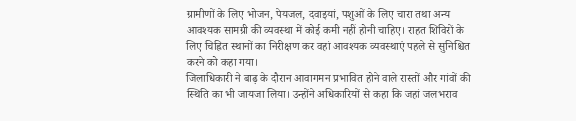ग्रामीणों के लिए भोजन, पेयजल, दवाइयां, पशुओं के लिए चारा तथा अन्य आवश्यक सामग्री की व्यवस्था में कोई कमी नहीं होनी चाहिए। राहत शिविरों के लिए चिह्नित स्थानों का निरीक्षण कर वहां आवश्यक व्यवस्थाएं पहले से सुनिश्चित करने को कहा गया।
जिलाधिकारी ने बाढ़ के दौरान आवागमन प्रभावित होने वाले रास्तों और गांवों की स्थिति का भी जायजा लिया। उन्होंने अधिकारियों से कहा कि जहां जलभराव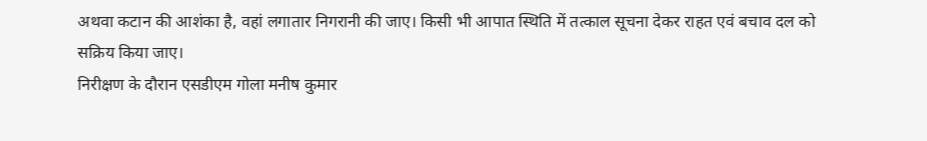अथवा कटान की आशंका है, वहां लगातार निगरानी की जाए। किसी भी आपात स्थिति में तत्काल सूचना देकर राहत एवं बचाव दल को सक्रिय किया जाए।
निरीक्षण के दौरान एसडीएम गोला मनीष कुमार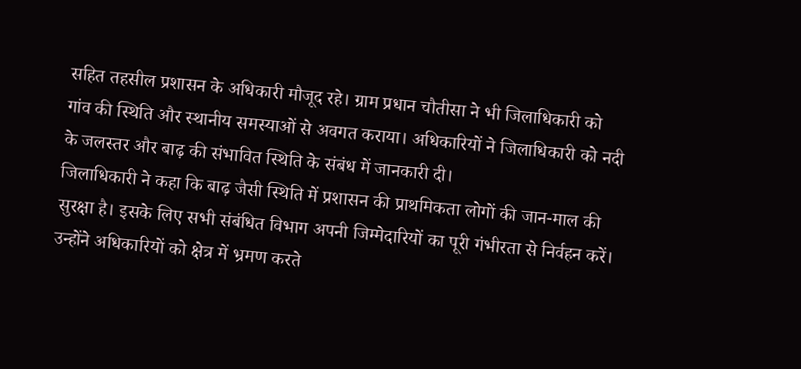सहित तहसील प्रशासन के अधिकारी मौजूद रहे। ग्राम प्रधान चौतीसा ने भी जिलाधिकारी को गांव की स्थिति और स्थानीय समस्याओं से अवगत कराया। अधिकारियों ने जिलाधिकारी को नदी के जलस्तर और बाढ़ की संभावित स्थिति के संबंध में जानकारी दी।
जिलाधिकारी ने कहा कि बाढ़ जैसी स्थिति में प्रशासन की प्राथमिकता लोगों की जान-माल की सुरक्षा है। इसके लिए सभी संबंधित विभाग अपनी जिम्मेदारियों का पूरी गंभीरता से निर्वहन करें। उन्होंने अधिकारियों को क्षेत्र में भ्रमण करते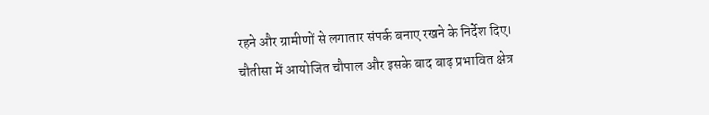रहने और ग्रामीणों से लगातार संपर्क बनाए रखने के निर्देश दिए।
चौतीसा में आयोजित चौपाल और इसके बाद बाढ़ प्रभावित क्षेत्र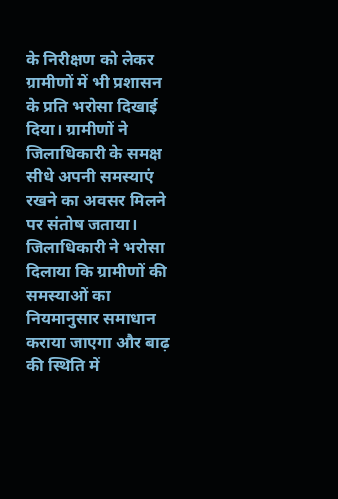के निरीक्षण को लेकर ग्रामीणों में भी प्रशासन के प्रति भरोसा दिखाई दिया। ग्रामीणों ने जिलाधिकारी के समक्ष सीधे अपनी समस्याएं रखने का अवसर मिलने पर संतोष जताया। जिलाधिकारी ने भरोसा दिलाया कि ग्रामीणों की समस्याओं का नियमानुसार समाधान कराया जाएगा और बाढ़ की स्थिति में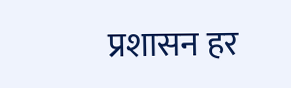प्रशासन हर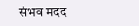संभव मदद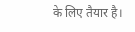के लिए तैयार है।